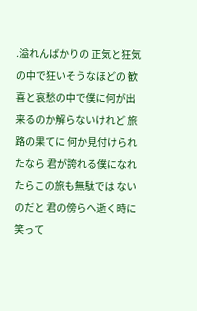.溢れんばかりの 正気と狂気の中で狂いそうなほどの 歓喜と哀愁の中で僕に何が出来るのか解らないけれど 旅路の果てに 何か見付けられたなら 君が誇れる僕になれたらこの旅も無駄では ないのだと 君の傍らへ逝く時に笑って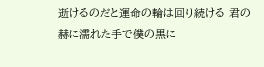逝けるのだと運命の輪は回り続ける 君の赫に濡れた手で僕の黒に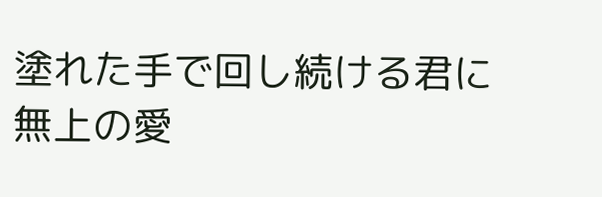塗れた手で回し続ける君に無上の愛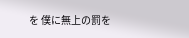を 僕に無上の罰を